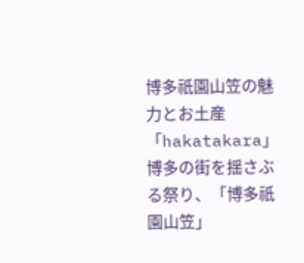博多祇園山笠の魅力とお土産「hakatakara」
博多の街を揺さぶる祭り、「博多祇園山笠」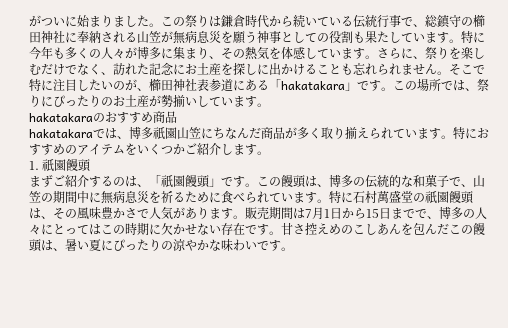がついに始まりました。この祭りは鎌倉時代から続いている伝統行事で、総鎮守の櫛田神社に奉納される山笠が無病息災を願う神事としての役割も果たしています。特に今年も多くの人々が博多に集まり、その熱気を体感しています。さらに、祭りを楽しむだけでなく、訪れた記念にお土産を探しに出かけることも忘れられません。そこで特に注目したいのが、櫛田神社表参道にある「hakatakara」です。この場所では、祭りにぴったりのお土産が勢揃いしています。
hakatakaraのおすすめ商品
hakatakaraでは、博多祇園山笠にちなんだ商品が多く取り揃えられています。特におすすめのアイテムをいくつかご紹介します。
1. 祇園饅頭
まずご紹介するのは、「祇園饅頭」です。この饅頭は、博多の伝統的な和菓子で、山笠の期間中に無病息災を祈るために食べられています。特に石村萬盛堂の祇園饅頭は、その風味豊かさで人気があります。販売期間は7月1日から15日までで、博多の人々にとってはこの時期に欠かせない存在です。甘さ控えめのこしあんを包んだこの饅頭は、暑い夏にぴったりの涼やかな味わいです。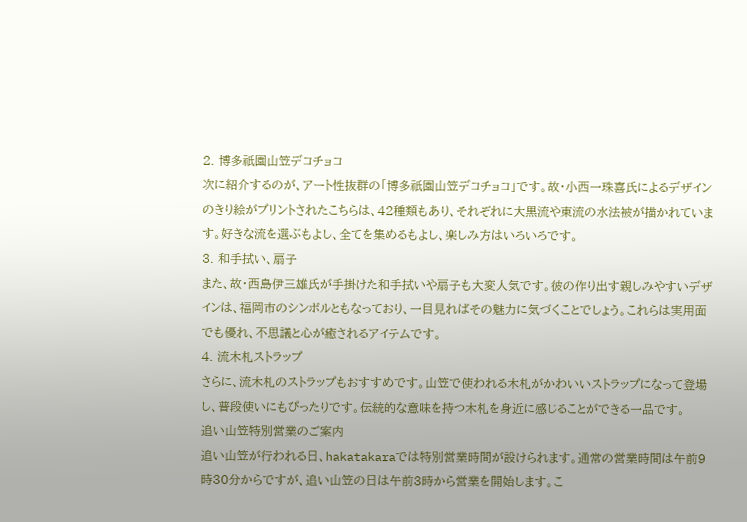2. 博多祇園山笠デコチョコ
次に紹介するのが、アート性抜群の「博多祇園山笠デコチョコ」です。故・小西一珠喜氏によるデザインのきり絵がプリントされたこちらは、42種類もあり、それぞれに大黒流や東流の水法被が描かれています。好きな流を選ぶもよし、全てを集めるもよし、楽しみ方はいろいろです。
3. 和手拭い、扇子
また、故・西島伊三雄氏が手掛けた和手拭いや扇子も大変人気です。彼の作り出す親しみやすいデザインは、福岡市のシンボルともなっており、一目見ればその魅力に気づくことでしょう。これらは実用面でも優れ、不思議と心が癒されるアイテムです。
4. 流木札ストラップ
さらに、流木札のストラップもおすすめです。山笠で使われる木札がかわいいストラップになって登場し、普段使いにもぴったりです。伝統的な意味を持つ木札を身近に感じることができる一品です。
追い山笠特別営業のご案内
追い山笠が行われる日、hakatakaraでは特別営業時間が設けられます。通常の営業時間は午前9時30分からですが、追い山笠の日は午前3時から営業を開始します。こ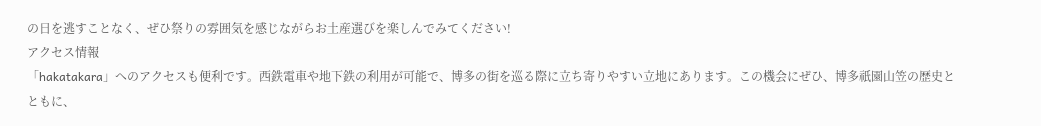の日を逃すことなく、ぜひ祭りの雰囲気を感じながらお土産選びを楽しんでみてください!
アクセス情報
「hakatakara」へのアクセスも便利です。西鉄電車や地下鉄の利用が可能で、博多の街を巡る際に立ち寄りやすい立地にあります。この機会にぜひ、博多祇園山笠の歴史とともに、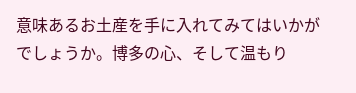意味あるお土産を手に入れてみてはいかがでしょうか。博多の心、そして温もり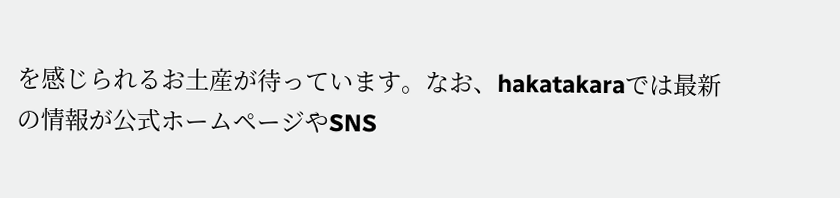を感じられるお土産が待っています。なお、hakatakaraでは最新の情報が公式ホームページやSNS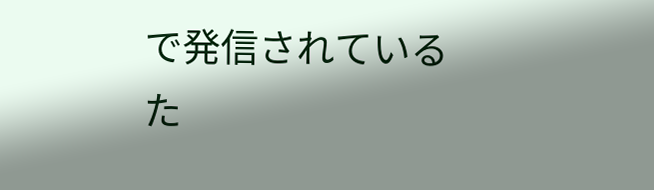で発信されているた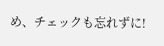め、チェックも忘れずに!